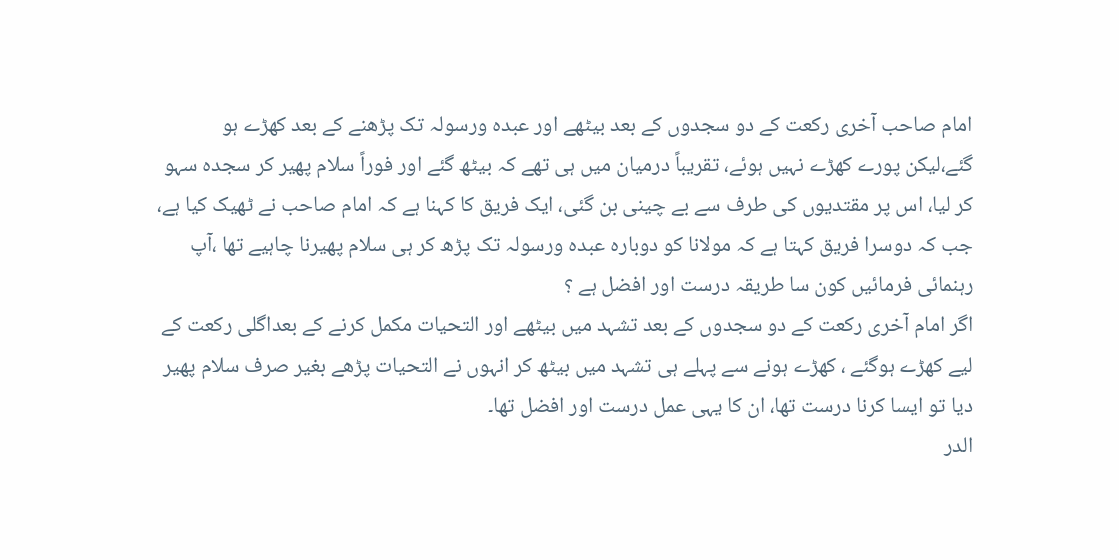امام صاحب آخری رکعت کے دو سجدوں کے بعد بیٹھے اور عبدہ ورسولہ تک پڑھنے کے بعد کھڑے ہو گئے،لیکن پورے کھڑے نہیں ہوئے، تقریباً درمیان میں ہی تھے کہ بیٹھ گئے اور فوراً سلام پھیر کر سجدہ سہو کر لیا، اس پر مقتدیوں کی طرف سے بے چینی بن گئی، ایک فریق کا کہنا ہے کہ امام صاحب نے ٹھیک کیا ہے، جب کہ دوسرا فریق کہتا ہے کہ مولانا کو دوبارہ عبدہ ورسولہ تک پڑھ کر ہی سلام پھیرنا چاہیے تھا ،آپ رہنمائی فرمائیں کون سا طریقہ درست اور افضل ہے ؟
اگر امام آخری رکعت کے دو سجدوں کے بعد تشہد میں بیٹھے اور التحیات مکمل کرنے کے بعداگلی رکعت کے لیے کھڑے ہوگئے ، کھڑے ہونے سے پہلے ہی تشہد میں بیٹھ کر انہوں نے التحیات پڑھے بغیر صرف سلام پھیر دیا تو ایسا کرنا درست تھا، ان کا یہی عمل درست اور افضل تھا۔
الدر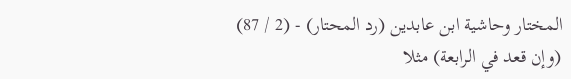المختار وحاشية ابن عابدين (رد المحتار) - (2 / 87)
(وإن قعد في الرابعة) مثلا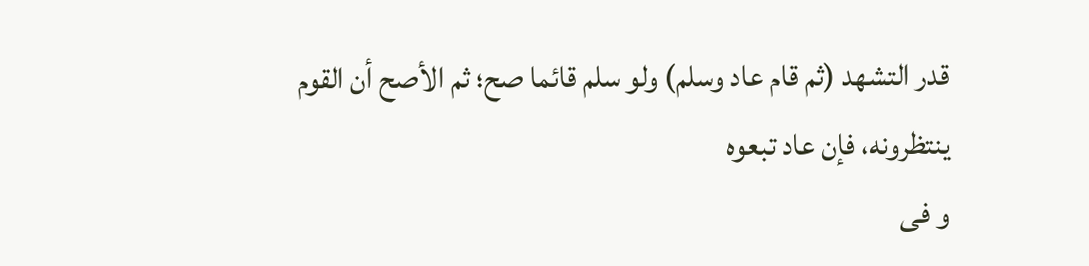قدر التشهد (ثم قام عاد وسلم) ولو سلم قائما صح؛ ثم الأصح أن القوم ينتظرونه، فإن عاد تبعوه
و فی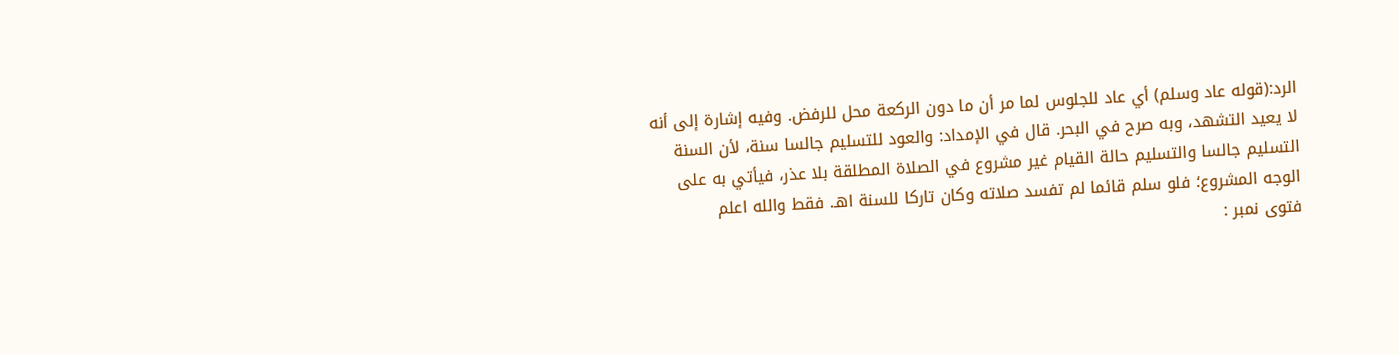الرد:(قوله عاد وسلم) أي عاد للجلوس لما مر أن ما دون الركعة محل للرفض. وفيه إشارة إلى أنه لا يعيد التشهد، وبه صرح في البحر. قال في الإمداد: والعود للتسليم جالسا سنة، لأن السنة التسليم جالسا والتسليم حالة القيام غير مشروع في الصلاة المطلقة بلا عذر، فيأتي به على الوجه المشروع؛ فلو سلم قائما لم تفسد صلاته وكان تاركا للسنة اهـ. فقط والله اعلم
فتوی نمبر :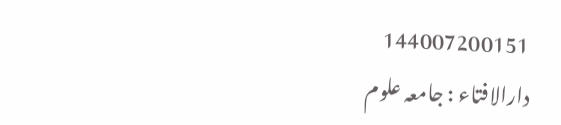144007200151
دارالافتاء : جامعہ علوم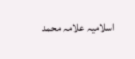اسلامیہ علامہ محمد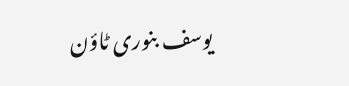یوسف بنوری ٹاؤن